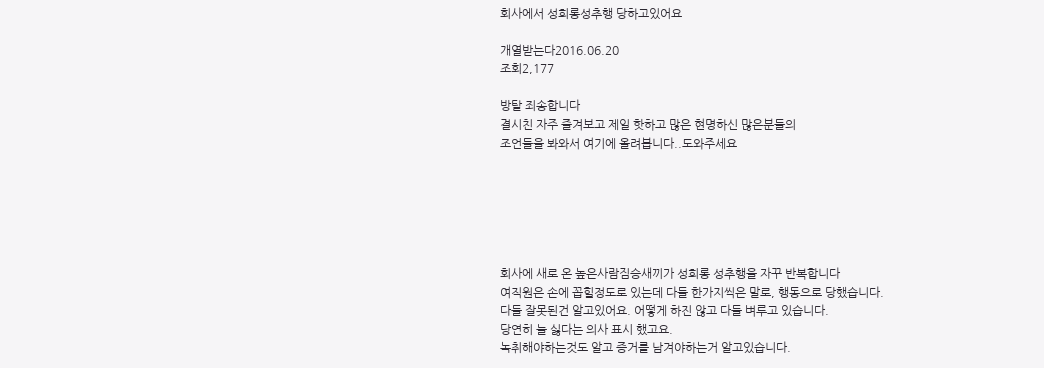회사에서 성희롱성추행 당하고있어요

개열받는다2016.06.20
조회2,177

방탈 죄송합니다
결시친 자주 즐겨보고 제일 핫하고 많은 현명하신 많은분들의
조언들을 봐와서 여기에 올려봅니다..도와주세요






회사에 새로 온 높은사람짐승새끼가 성희롱 성추행을 자꾸 반복합니다
여직원은 손에 꼽힐정도로 있는데 다들 한가지씩은 말로, 행동으로 당했습니다.
다들 잘못된건 알고있어요. 어떻게 하진 않고 다들 벼루고 있습니다.
당연히 늘 싫다는 의사 표시 했고요.
녹취해야하는것도 알고 증거를 남겨야하는거 알고있습니다.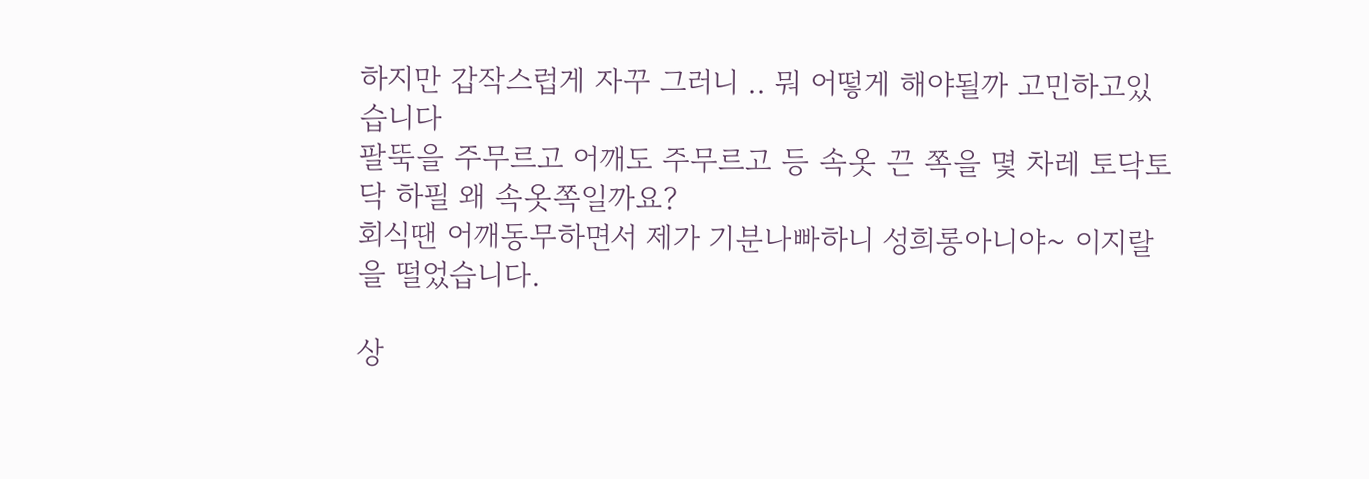하지만 갑작스럽게 자꾸 그러니 .. 뭐 어떻게 해야될까 고민하고있습니다
팔뚝을 주무르고 어깨도 주무르고 등 속옷 끈 쪽을 몇 차레 토닥토닥 하필 왜 속옷쪽일까요?
회식땐 어깨동무하면서 제가 기분나빠하니 성희롱아니야~ 이지랄을 떨었습니다.

상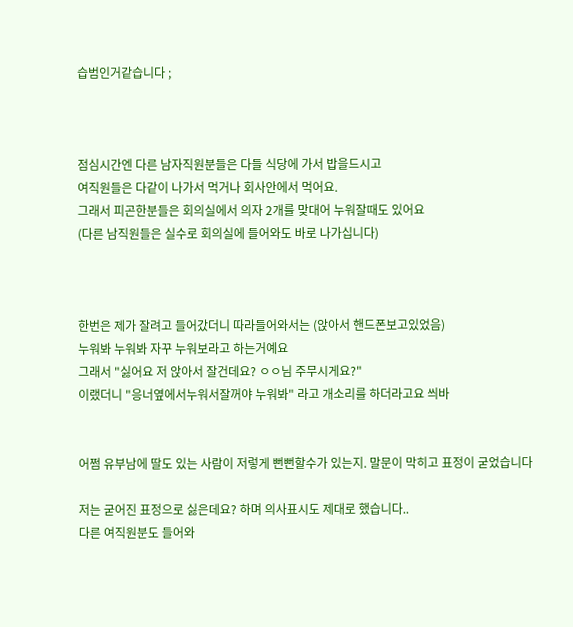습범인거같습니다 ;



점심시간엔 다른 남자직원분들은 다들 식당에 가서 밥을드시고
여직원들은 다같이 나가서 먹거나 회사안에서 먹어요.
그래서 피곤한분들은 회의실에서 의자 2개를 맞대어 누워잘때도 있어요
(다른 남직원들은 실수로 회의실에 들어와도 바로 나가십니다)



한번은 제가 잘려고 들어갔더니 따라들어와서는 (앉아서 핸드폰보고있었음)
누워봐 누워봐 자꾸 누워보라고 하는거예요
그래서 "싫어요 저 앉아서 잘건데요? ㅇㅇ님 주무시게요?"
이랬더니 "응너옆에서누워서잘꺼야 누워봐" 라고 개소리를 하더라고요 씌바


어쩜 유부남에 딸도 있는 사람이 저렇게 뻔뻔할수가 있는지. 말문이 막히고 표정이 굳었습니다

저는 굳어진 표정으로 싫은데요? 하며 의사표시도 제대로 했습니다..
다른 여직원분도 들어와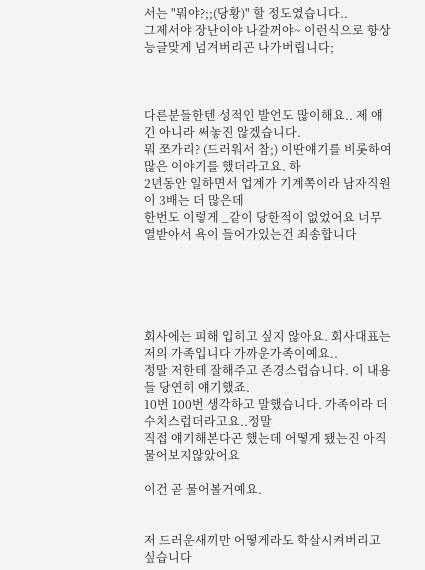서는 "뭐야?;;(당황)" 할 정도였습니다..
그제서야 장난이야 나갈꺼야~ 이런식으로 항상 능글맞게 넘겨버리곤 나가버립니다;



다른분들한텐 성적인 발언도 많이해요.. 제 얘긴 아니라 써놓진 않겠습니다.
뭐 쪼가리? (드러워서 참;) 이딴얘기를 비롯하여 많은 이야기를 했더라고요. 하
2년동안 일하면서 업계가 기계쪽이라 남자직원이 3배는 더 많은데
한번도 이렇게 _같이 당한적이 없었어요 너무 열받아서 욕이 들어가있는건 죄송합니다





회사에는 피해 입히고 싶지 않아요. 회사대표는 저의 가족입니다 가까운가족이예요..
정말 저한테 잘해주고 존경스럽습니다. 이 내용들 당연히 얘기했죠.
10번 100번 생각하고 말했습니다. 가족이라 더 수치스럽더라고요..정말
직접 얘기해본다곤 했는데 어떻게 됐는진 아직 물어보지않았어요

이건 곧 물어볼거예요.


저 드러운새끼만 어떻게라도 학살시켜버리고싶습니다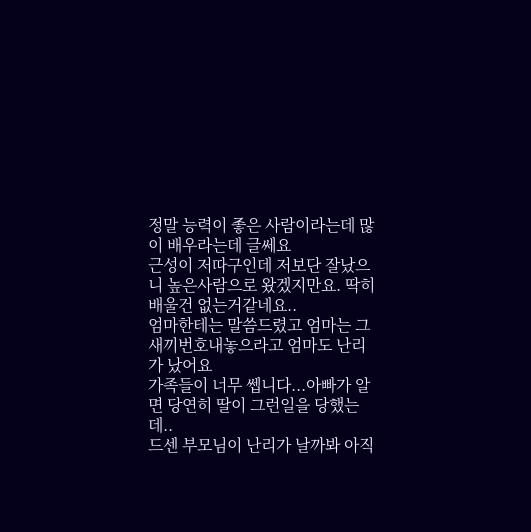정말 능력이 좋은 사람이라는데 많이 배우라는데 글쎄요
근성이 저따구인데 저보단 잘났으니 높은사람으로 왔겠지만요. 딱히 배울건 없는거같네요..
엄마한테는 말씀드렸고 엄마는 그새끼번호내놓으라고 엄마도 난리가 났어요
가족들이 너무 쎕니다...아빠가 알면 당연히 딸이 그런일을 당했는데..
드센 부모님이 난리가 날까봐 아직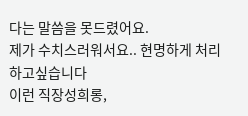다는 말씀을 못드렸어요.
제가 수치스러워서요.. 현명하게 처리하고싶습니다
이런 직장성희롱,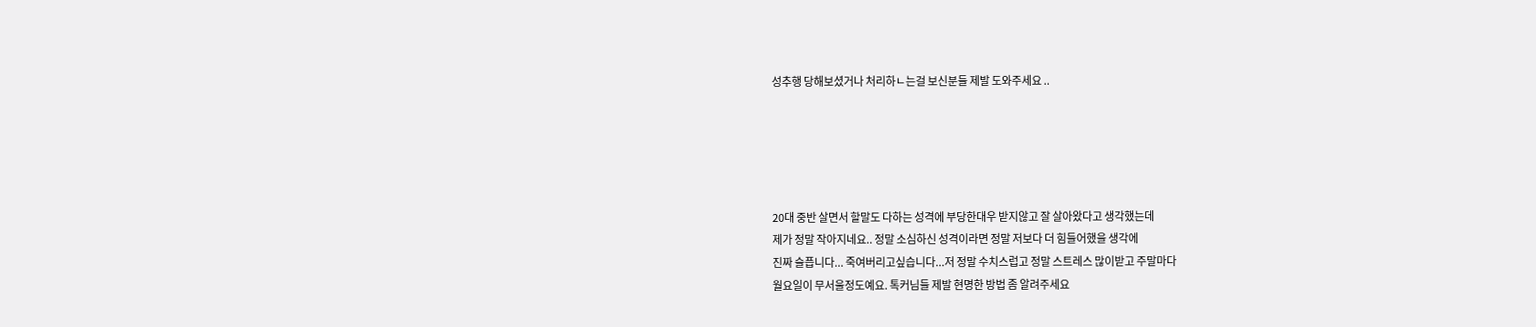성추행 당해보셨거나 처리하ㄴ는걸 보신분들 제발 도와주세요 ..





20대 중반 살면서 할말도 다하는 성격에 부당한대우 받지않고 잘 살아왔다고 생각했는데
제가 정말 작아지네요.. 정말 소심하신 성격이라면 정말 저보다 더 힘들어했을 생각에
진짜 슬픕니다... 죽여버리고싶습니다...저 정말 수치스럽고 정말 스트레스 많이받고 주말마다
월요일이 무서울정도예요. 톡커님들 제발 현명한 방법 좀 알려주세요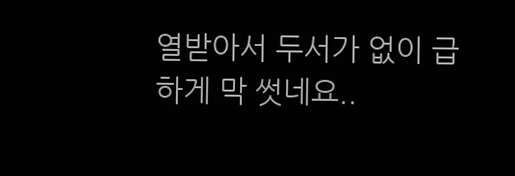열받아서 두서가 없이 급하게 막 썻네요..